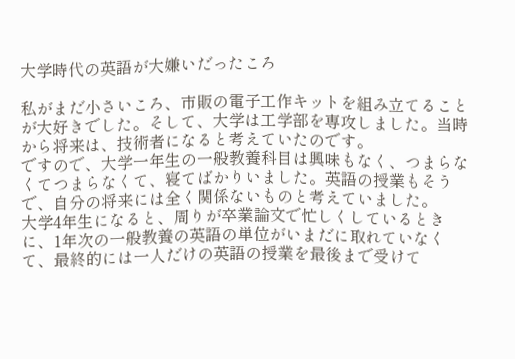大学時代の英語が大嫌いだったころ

私がまだ小さいころ、市販の電子工作キットを組み立てることが大好きでした。そして、大学は工学部を専攻しました。当時から将来は、技術者になると考えていたのです。
ですので、大学一年生の一般教養科目は興味もなく、つまらなくてつまらなくて、寝てばかりいました。英語の授業もそうで、自分の将来には全く関係ないものと考えていました。
大学4年生になると、周りが卒業論文で忙しくしているときに、1年次の一般教養の英語の単位がいまだに取れていなくて、最終的には一人だけの英語の授業を最後まで受けて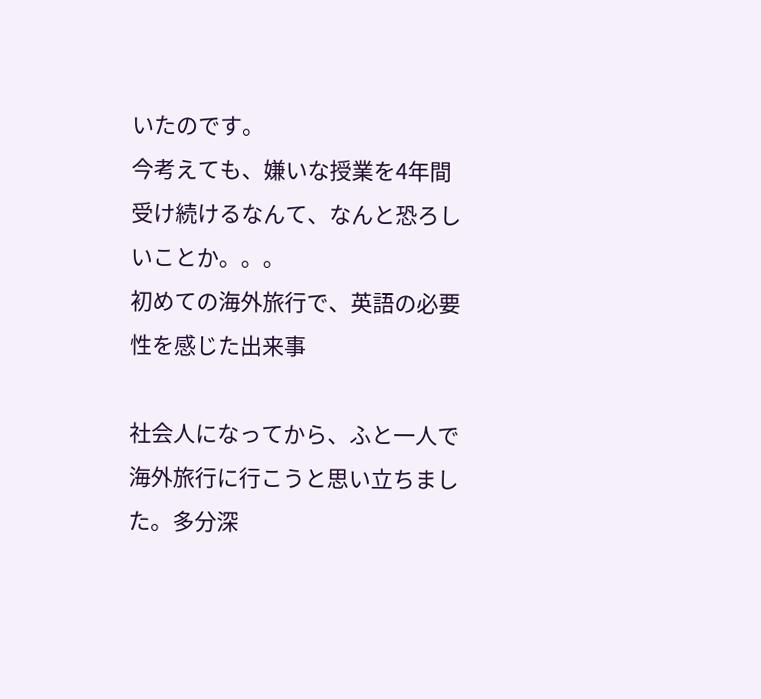いたのです。
今考えても、嫌いな授業を4年間受け続けるなんて、なんと恐ろしいことか。。。
初めての海外旅行で、英語の必要性を感じた出来事

社会人になってから、ふと一人で海外旅行に行こうと思い立ちました。多分深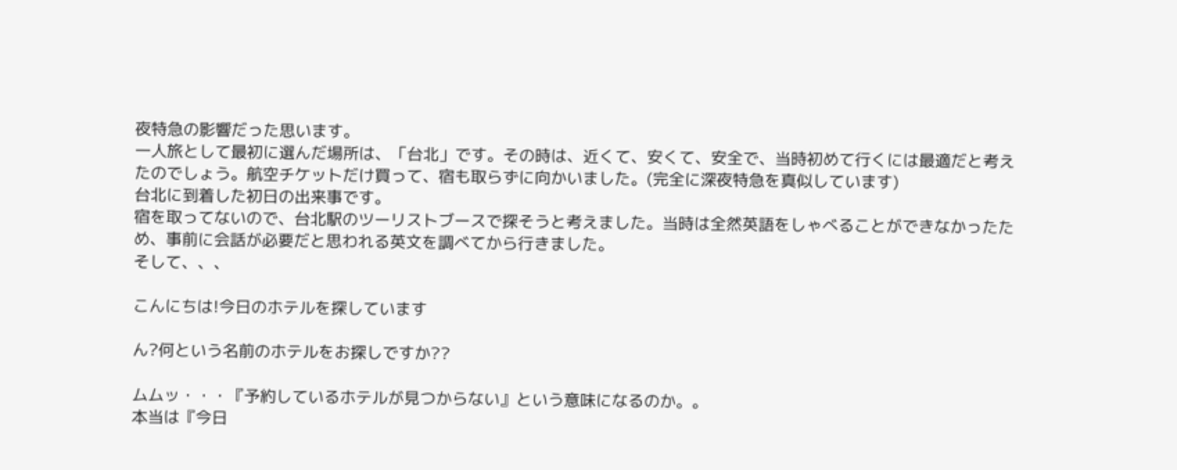夜特急の影響だった思います。
一人旅として最初に選んだ場所は、「台北」です。その時は、近くて、安くて、安全で、当時初めて行くには最適だと考えたのでしょう。航空チケットだけ買って、宿も取らずに向かいました。(完全に深夜特急を真似しています)
台北に到着した初日の出来事です。
宿を取ってないので、台北駅のツーリストブースで探そうと考えました。当時は全然英語をしゃべることができなかったため、事前に会話が必要だと思われる英文を調べてから行きました。
そして、、、

こんにちは!今日のホテルを探しています

ん?何という名前のホテルをお探しですか??

ムムッ・・・『予約しているホテルが見つからない』という意味になるのか。。
本当は『今日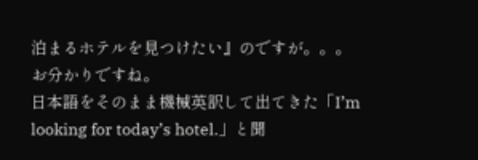泊まるホテルを見つけたい』のですが。。。
お分かりですね。
日本語をそのまま機械英訳して出てきた「I’m looking for today’s hotel.」と聞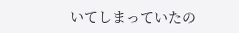いてしまっていたの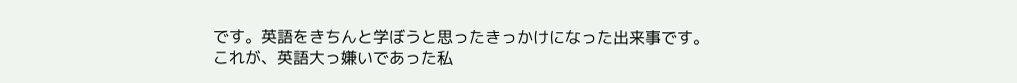です。英語をきちんと学ぼうと思ったきっかけになった出来事です。
これが、英語大っ嫌いであった私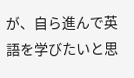が、自ら進んで英語を学びたいと思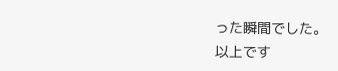った瞬間でした。
以上です